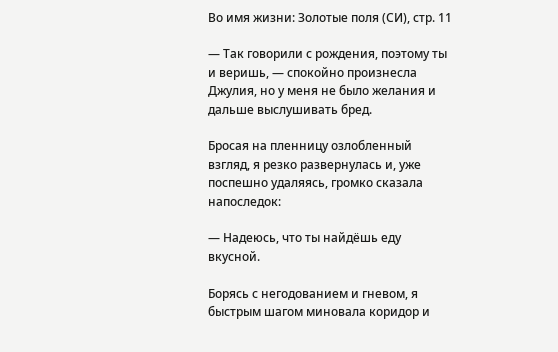Во имя жизни: Золотые поля (СИ), стр. 11

— Так говорили с рождения, поэтому ты и веришь, — спокойно произнесла Джулия, но у меня не было желания и дальше выслушивать бред.

Бросая на пленницу озлобленный взгляд, я резко развернулась и, уже поспешно удаляясь, громко сказала напоследок:

— Надеюсь, что ты найдёшь еду вкусной.

Борясь с негодованием и гневом, я быстрым шагом миновала коридор и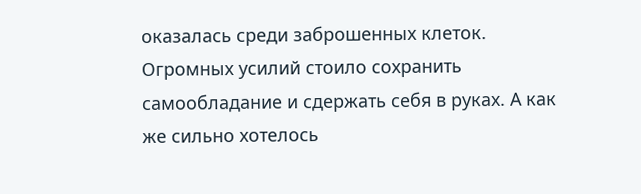оказалась среди заброшенных клеток. Огромных усилий стоило сохранить самообладание и сдержать себя в руках. А как же сильно хотелось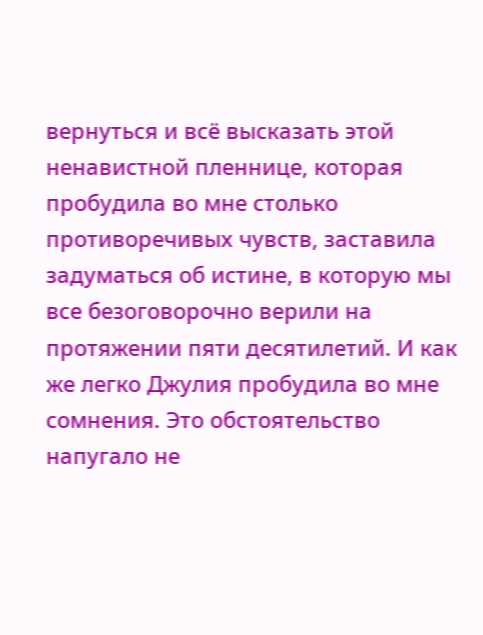вернуться и всё высказать этой ненавистной пленнице, которая пробудила во мне столько противоречивых чувств, заставила задуматься об истине, в которую мы все безоговорочно верили на протяжении пяти десятилетий. И как же легко Джулия пробудила во мне сомнения. Это обстоятельство напугало не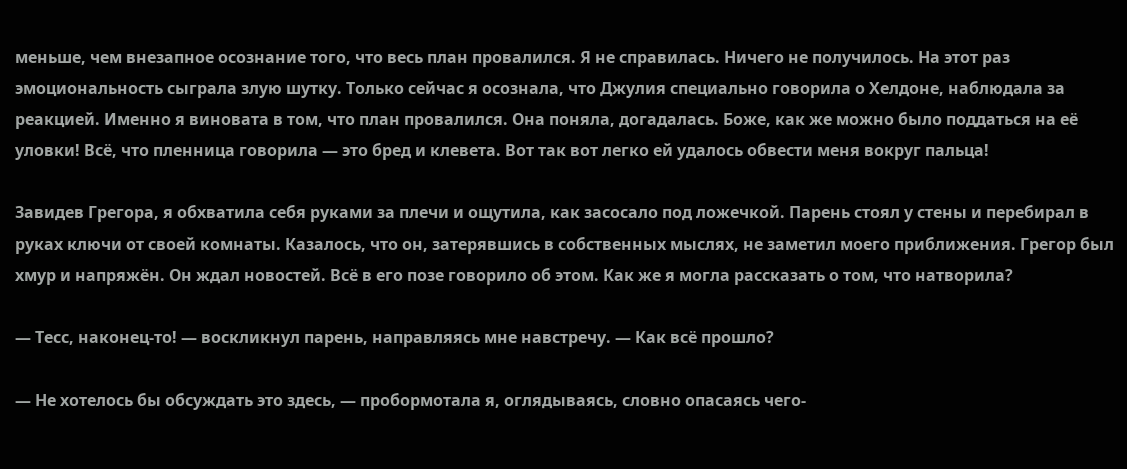меньше, чем внезапное осознание того, что весь план провалился. Я не справилась. Ничего не получилось. На этот раз эмоциональность сыграла злую шутку. Только сейчас я осознала, что Джулия специально говорила о Хелдоне, наблюдала за реакцией. Именно я виновата в том, что план провалился. Она поняла, догадалась. Боже, как же можно было поддаться на её уловки! Всё, что пленница говорила — это бред и клевета. Вот так вот легко ей удалось обвести меня вокруг пальца!

Завидев Грегора, я обхватила себя руками за плечи и ощутила, как засосало под ложечкой. Парень стоял у стены и перебирал в руках ключи от своей комнаты. Казалось, что он, затерявшись в собственных мыслях, не заметил моего приближения. Грегор был хмур и напряжён. Он ждал новостей. Всё в его позе говорило об этом. Как же я могла рассказать о том, что натворила?

— Тесс, наконец-то! — воскликнул парень, направляясь мне навстречу. — Как всё прошло?

— Не хотелось бы обсуждать это здесь, — пробормотала я, оглядываясь, словно опасаясь чего-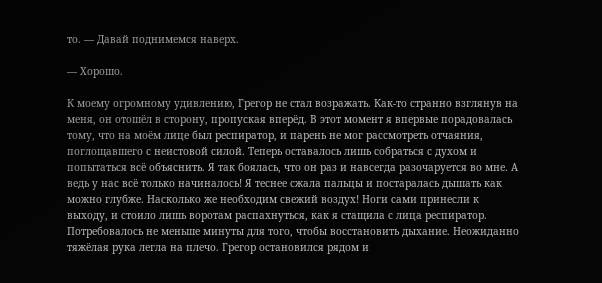то. — Давай поднимемся наверх.

— Хорошо.

К моему огромному удивлению, Грегор не стал возражать. Как-то странно взглянув на меня, он отошёл в сторону, пропуская вперёд. В этот момент я впервые порадовалась тому, что на моём лице был респиратор, и парень не мог рассмотреть отчаяния, поглощавшего с неистовой силой. Теперь оставалось лишь собраться с духом и попытаться всё объяснить. Я так боялась, что он раз и навсегда разочаруется во мне. А ведь у нас всё только начиналось! Я теснее сжала пальцы и постаралась дышать как можно глубже. Насколько же необходим свежий воздух! Ноги сами принесли к выходу, и стоило лишь воротам распахнуться, как я стащила с лица респиратор. Потребовалось не меньше минуты для того, чтобы восстановить дыхание. Неожиданно тяжёлая рука легла на плечо. Грегор остановился рядом и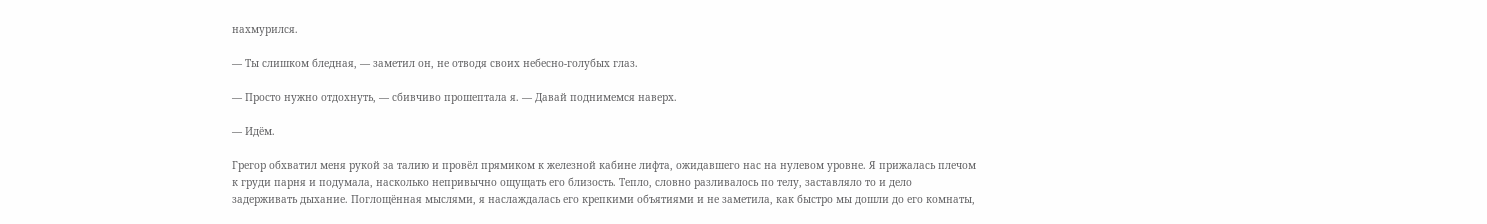нахмурился.

— Ты слишком бледная, — заметил он, не отводя своих небесно-голубых глаз.

— Просто нужно отдохнуть, — сбивчиво прошептала я. — Давай поднимемся наверх.

— Идём.

Грегор обхватил меня рукой за талию и провёл прямиком к железной кабине лифта, ожидавшего нас на нулевом уровне. Я прижалась плечом к груди парня и подумала, насколько непривычно ощущать его близость. Тепло, словно разливалось по телу, заставляло то и дело задерживать дыхание. Поглощённая мыслями, я наслаждалась его крепкими объятиями и не заметила, как быстро мы дошли до его комнаты,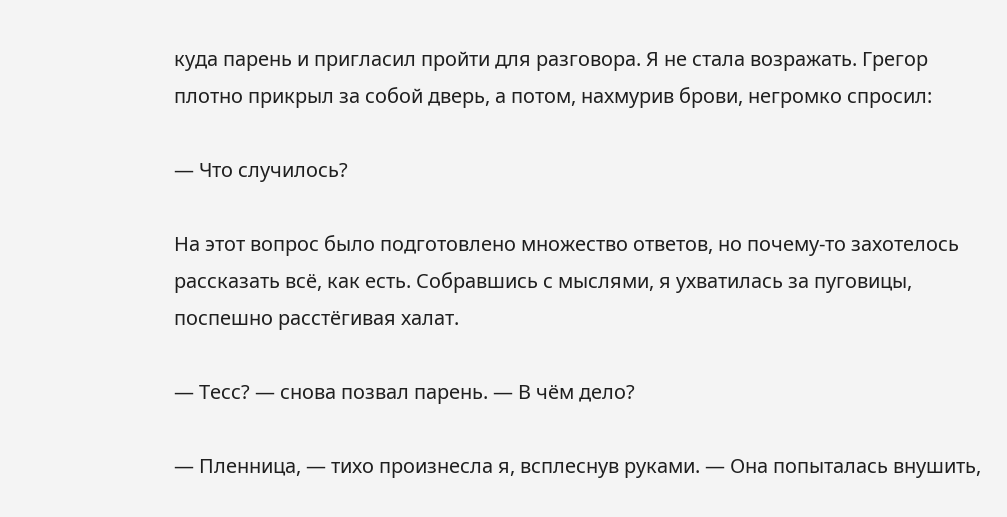куда парень и пригласил пройти для разговора. Я не стала возражать. Грегор плотно прикрыл за собой дверь, а потом, нахмурив брови, негромко спросил:

— Что случилось?

На этот вопрос было подготовлено множество ответов, но почему-то захотелось рассказать всё, как есть. Собравшись с мыслями, я ухватилась за пуговицы, поспешно расстёгивая халат.

— Тесс? — снова позвал парень. — В чём дело?

— Пленница, — тихо произнесла я, всплеснув руками. — Она попыталась внушить,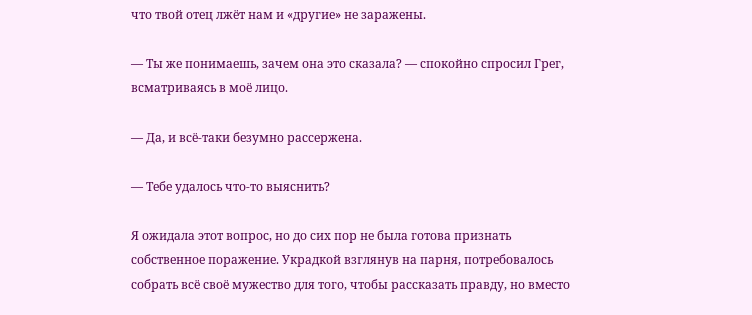что твой отец лжёт нам и «другие» не заражены.

— Ты же понимаешь, зачем она это сказала? — спокойно спросил Грег, всматриваясь в моё лицо.

— Да, и всё-таки безумно рассержена.

— Тебе удалось что-то выяснить?

Я ожидала этот вопрос, но до сих пор не была готова признать собственное поражение. Украдкой взглянув на парня, потребовалось собрать всё своё мужество для того, чтобы рассказать правду, но вместо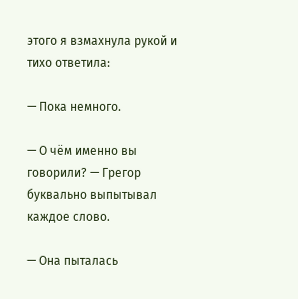этого я взмахнула рукой и тихо ответила:

— Пока немного.

— О чём именно вы говорили? — Грегор буквально выпытывал каждое слово.

— Она пыталась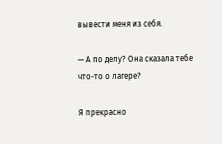вывести меня из себя.

— А по делу? Она сказала тебе что-то о лагере?

Я прекрасно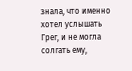знала, что именно хотел услышать Грег, и не могла солгать ему,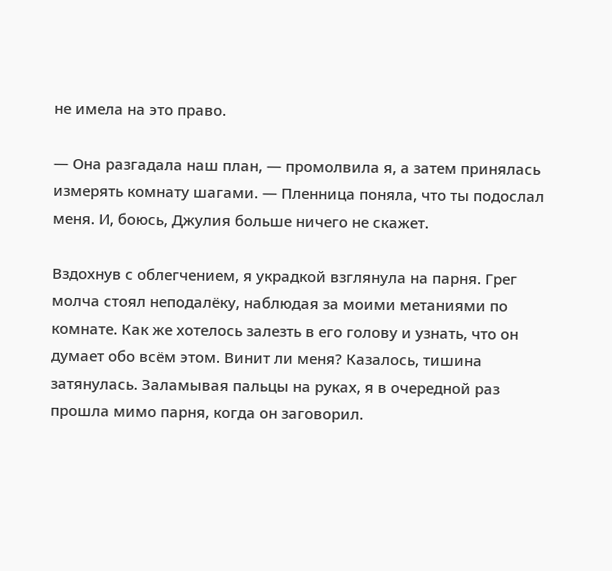не имела на это право.

— Она разгадала наш план, — промолвила я, а затем принялась измерять комнату шагами. — Пленница поняла, что ты подослал меня. И, боюсь, Джулия больше ничего не скажет.

Вздохнув с облегчением, я украдкой взглянула на парня. Грег молча стоял неподалёку, наблюдая за моими метаниями по комнате. Как же хотелось залезть в его голову и узнать, что он думает обо всём этом. Винит ли меня? Казалось, тишина затянулась. Заламывая пальцы на руках, я в очередной раз прошла мимо парня, когда он заговорил.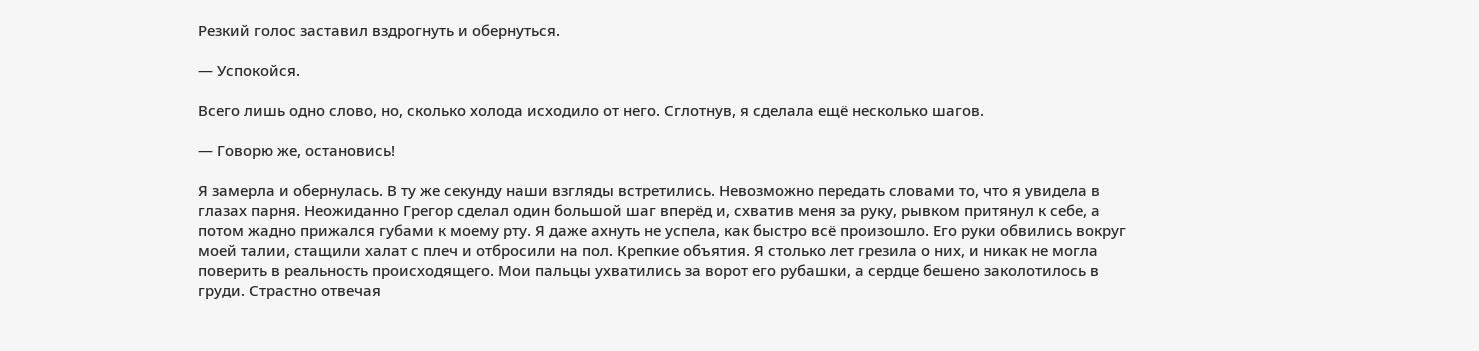Резкий голос заставил вздрогнуть и обернуться.

— Успокойся.

Всего лишь одно слово, но, сколько холода исходило от него. Сглотнув, я сделала ещё несколько шагов.

— Говорю же, остановись!

Я замерла и обернулась. В ту же секунду наши взгляды встретились. Невозможно передать словами то, что я увидела в глазах парня. Неожиданно Грегор сделал один большой шаг вперёд и, схватив меня за руку, рывком притянул к себе, а потом жадно прижался губами к моему рту. Я даже ахнуть не успела, как быстро всё произошло. Его руки обвились вокруг моей талии, стащили халат с плеч и отбросили на пол. Крепкие объятия. Я столько лет грезила о них, и никак не могла поверить в реальность происходящего. Мои пальцы ухватились за ворот его рубашки, а сердце бешено заколотилось в груди. Страстно отвечая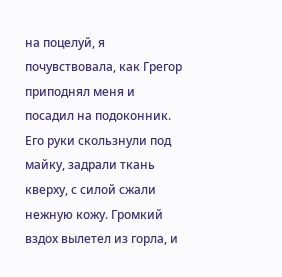на поцелуй, я почувствовала, как Грегор приподнял меня и посадил на подоконник. Его руки скользнули под майку, задрали ткань кверху, с силой сжали нежную кожу. Громкий вздох вылетел из горла, и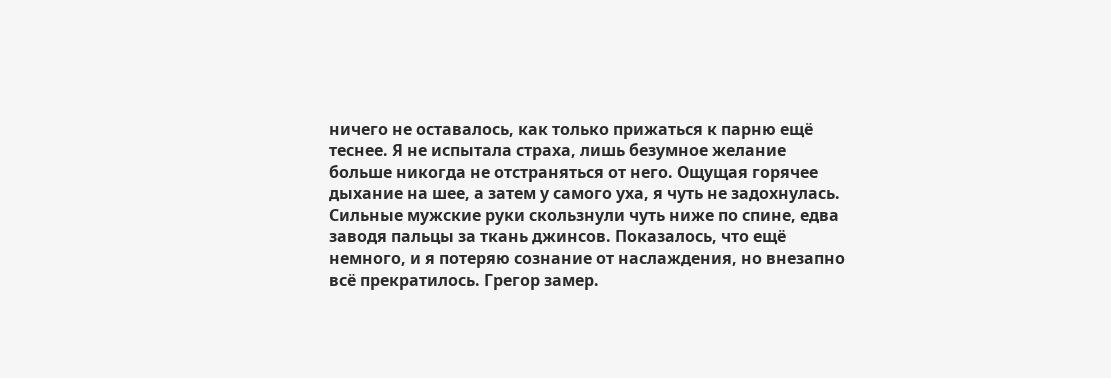ничего не оставалось, как только прижаться к парню ещё теснее. Я не испытала страха, лишь безумное желание больше никогда не отстраняться от него. Ощущая горячее дыхание на шее, а затем у самого уха, я чуть не задохнулась. Сильные мужские руки скользнули чуть ниже по спине, едва заводя пальцы за ткань джинсов. Показалось, что ещё немного, и я потеряю сознание от наслаждения, но внезапно всё прекратилось. Грегор замер.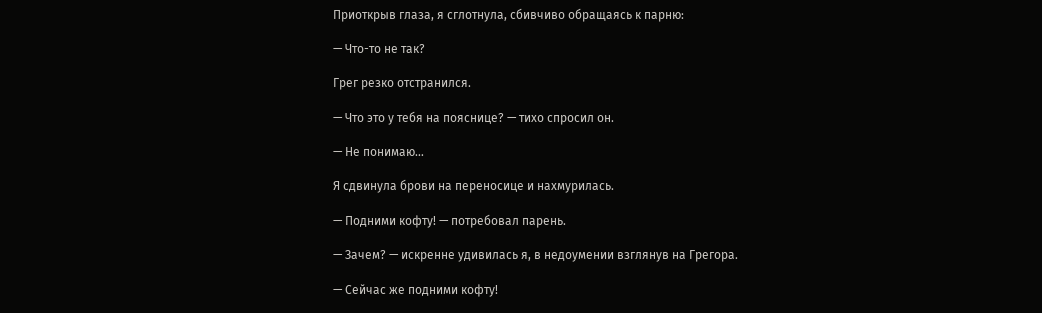Приоткрыв глаза, я сглотнула, сбивчиво обращаясь к парню:

— Что-то не так?

Грег резко отстранился.

— Что это у тебя на пояснице? — тихо спросил он.

— Не понимаю…

Я сдвинула брови на переносице и нахмурилась.

— Подними кофту! — потребовал парень.

— Зачем? — искренне удивилась я, в недоумении взглянув на Грегора.

— Сейчас же подними кофту!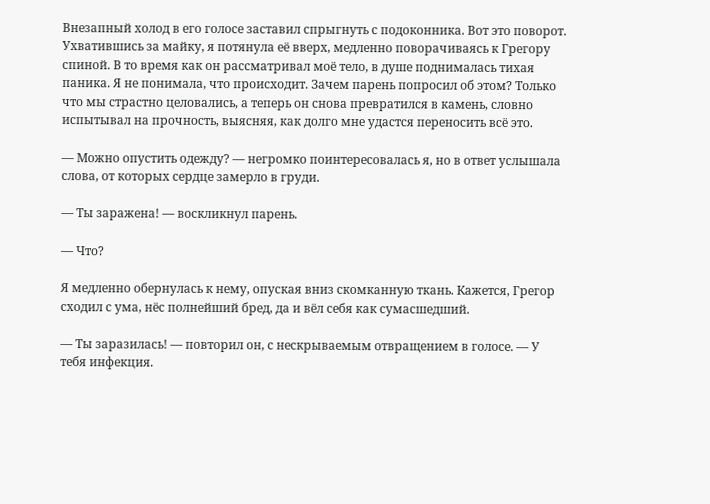Внезапный холод в его голосе заставил спрыгнуть с подоконника. Вот это поворот. Ухватившись за майку, я потянула её вверх, медленно поворачиваясь к Грегору спиной. В то время как он рассматривал моё тело, в душе поднималась тихая паника. Я не понимала, что происходит. Зачем парень попросил об этом? Только что мы страстно целовались, а теперь он снова превратился в камень, словно испытывал на прочность, выясняя, как долго мне удастся переносить всё это.

— Можно опустить одежду? — негромко поинтересовалась я, но в ответ услышала слова, от которых сердце замерло в груди.

— Ты заражена! — воскликнул парень.

— Что?

Я медленно обернулась к нему, опуская вниз скомканную ткань. Кажется, Грегор сходил с ума, нёс полнейший бред, да и вёл себя как сумасшедший.

— Ты заразилась! — повторил он, с нескрываемым отвращением в голосе. — У тебя инфекция.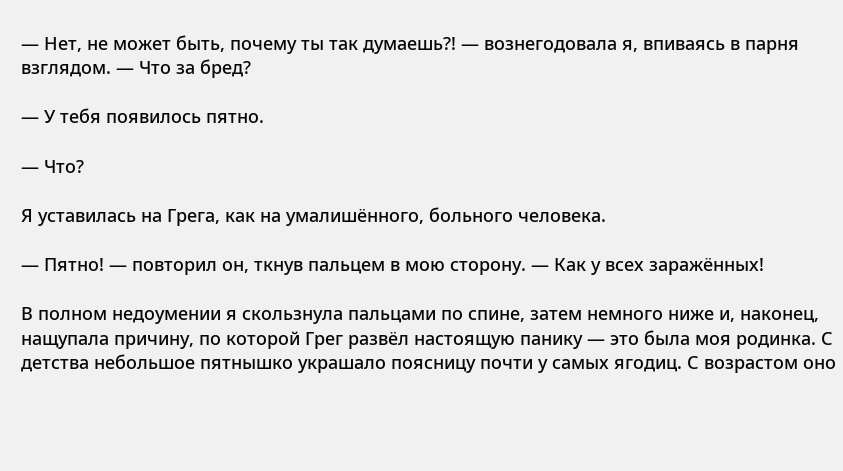— Нет, не может быть, почему ты так думаешь?! — вознегодовала я, впиваясь в парня взглядом. — Что за бред?

— У тебя появилось пятно.

— Что?

Я уставилась на Грега, как на умалишённого, больного человека.

— Пятно! — повторил он, ткнув пальцем в мою сторону. — Как у всех заражённых!

В полном недоумении я скользнула пальцами по спине, затем немного ниже и, наконец, нащупала причину, по которой Грег развёл настоящую панику — это была моя родинка. С детства небольшое пятнышко украшало поясницу почти у самых ягодиц. С возрастом оно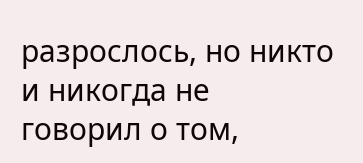разрослось, но никто и никогда не говорил о том,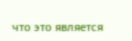что это является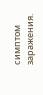симптом заражения.